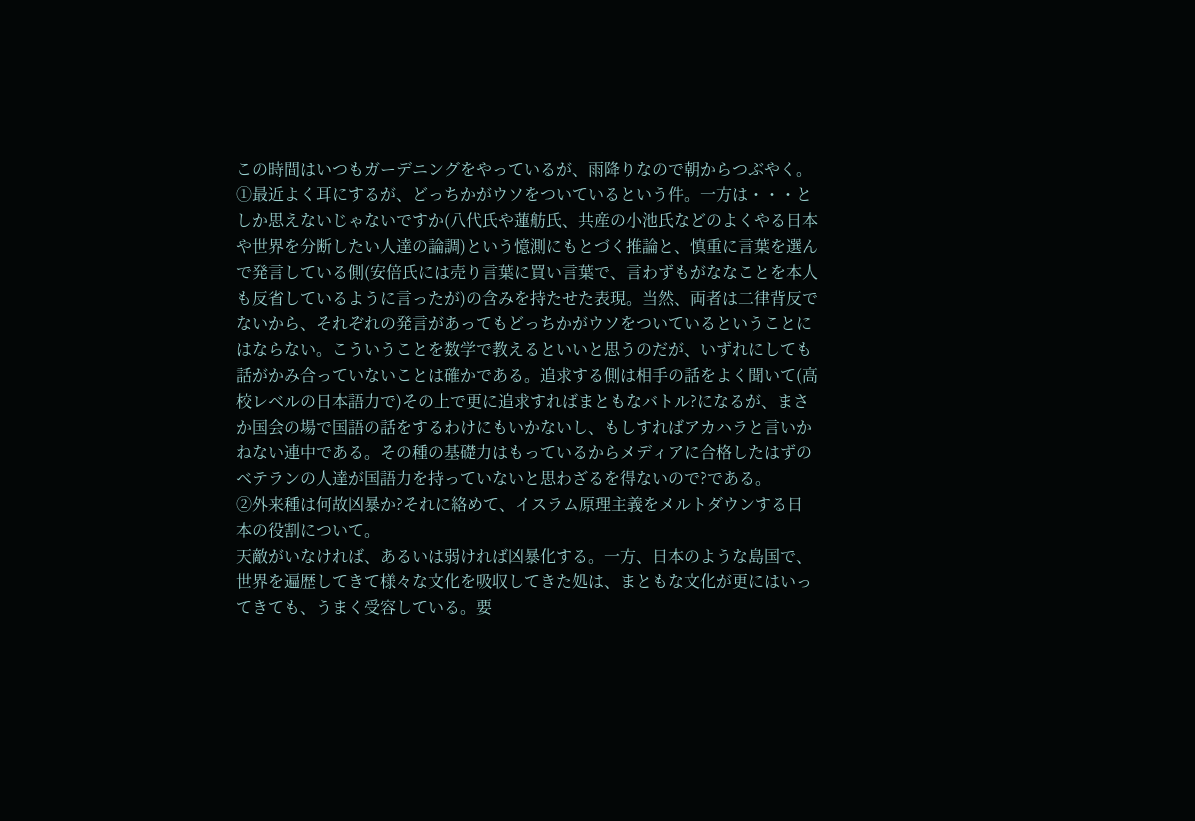この時間はいつもガーデニングをやっているが、雨降りなので朝からつぶやく。
①最近よく耳にするが、どっちかがウソをついているという件。一方は・・・としか思えないじゃないですか(八代氏や蓮舫氏、共産の小池氏などのよくやる日本や世界を分断したい人達の論調)という憶測にもとづく推論と、慎重に言葉を選んで発言している側(安倍氏には売り言葉に買い言葉で、言わずもがななことを本人も反省しているように言ったが)の含みを持たせた表現。当然、両者は二律背反でないから、それぞれの発言があってもどっちかがウソをついているということにはならない。こういうことを数学で教えるといいと思うのだが、いずれにしても話がかみ合っていないことは確かである。追求する側は相手の話をよく聞いて(高校レベルの日本語力で)その上で更に追求すればまともなバトル?になるが、まさか国会の場で国語の話をするわけにもいかないし、もしすればアカハラと言いかねない連中である。その種の基礎力はもっているからメディアに合格したはずのベテランの人達が国語力を持っていないと思わざるを得ないので?である。
②外来種は何故凶暴か?それに絡めて、イスラム原理主義をメルトダウンする日本の役割について。
天敵がいなければ、あるいは弱ければ凶暴化する。一方、日本のような島国で、世界を遍歴してきて様々な文化を吸収してきた処は、まともな文化が更にはいってきても、うまく受容している。要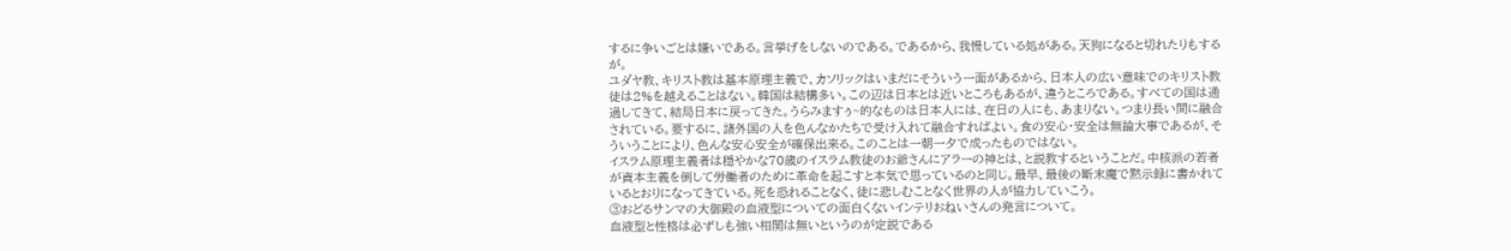するに争いごとは嫌いである。言挙げをしないのである。であるから、我慢している処がある。天狗になると切れたりもするが。
ユダヤ教、キリスト教は基本原理主義で、カソリックはいまだにそういう一面があるから、日本人の広い意味でのキリスト教徒は2%を越えることはない。韓国は結構多い。この辺は日本とは近いところもあるが、違うところである。すべての国は通過してきて、結局日本に戻ってきた。うらみますぅ~的なものは日本人には、在日の人にも、あまりない。つまり長い間に融合されている。要するに、諸外国の人を色んなかたちで受け入れて融合すればよい。食の安心・安全は無論大事であるが、そういうことにより、色んな安心安全が確保出来る。このことは一朝一夕で成ったものではない。
イスラム原理主義者は穏やかな70歳のイスラム教徒のお爺さんにアラーの神とは、と説教するということだ。中核派の若者が資本主義を倒して労働者のために革命を起こすと本気で思っているのと同じ。最早、最後の断末魔で黙示録に書かれているとおりになってきている。死を恐れることなく、徒に悲しむことなく世界の人が協力していこう。
③おどるサンマの大御殿の血液型についての面白くないインテリおねいさんの発言について。
血液型と性格は必ずしも強い相関は無いというのが定説である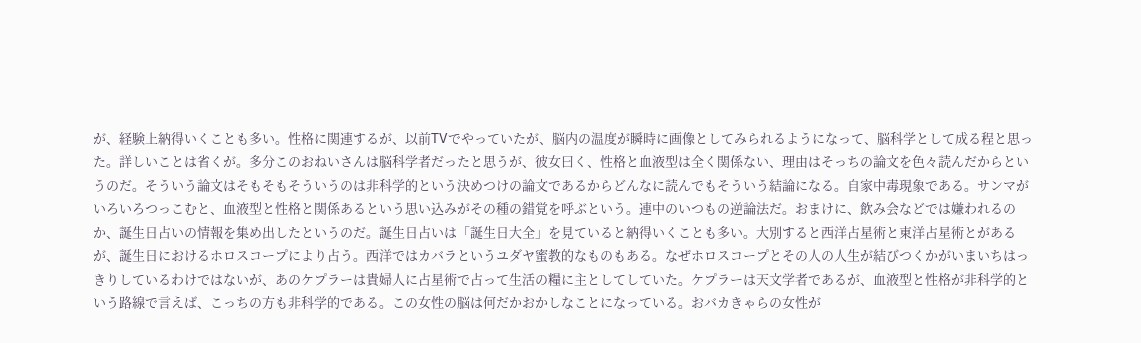が、経験上納得いくことも多い。性格に関連するが、以前TVでやっていたが、脳内の温度が瞬時に画像としてみられるようになって、脳科学として成る程と思った。詳しいことは省くが。多分このおねいさんは脳科学者だったと思うが、彼女曰く、性格と血液型は全く関係ない、理由はそっちの論文を色々読んだからというのだ。そういう論文はそもそもそういうのは非科学的という決めつけの論文であるからどんなに読んでもそういう結論になる。自家中毒現象である。サンマがいろいろつっこむと、血液型と性格と関係あるという思い込みがその種の錯覚を呼ぶという。連中のいつもの逆論法だ。おまけに、飲み会などでは嫌われるのか、誕生日占いの情報を集め出したというのだ。誕生日占いは「誕生日大全」を見ていると納得いくことも多い。大別すると西洋占星術と東洋占星術とがあるが、誕生日におけるホロスコープにより占う。西洋ではカバラというユダヤ蜜教的なものもある。なぜホロスコープとその人の人生が結びつくかがいまいちはっきりしているわけではないが、あのケプラーは貴婦人に占星術で占って生活の糧に主としてしていた。ケプラーは天文学者であるが、血液型と性格が非科学的という路線で言えば、こっちの方も非科学的である。この女性の脳は何だかおかしなことになっている。おバカきゃらの女性が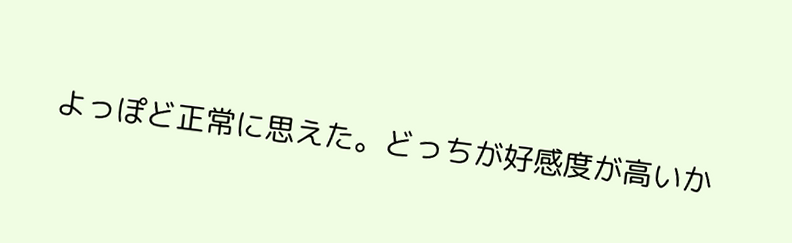よっぽど正常に思えた。どっちが好感度が高いか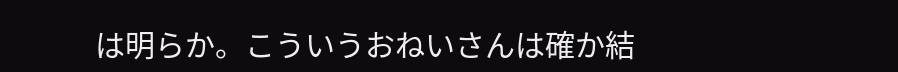は明らか。こういうおねいさんは確か結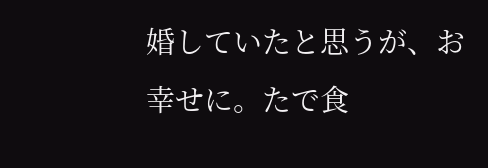婚していたと思うが、お幸せに。たで食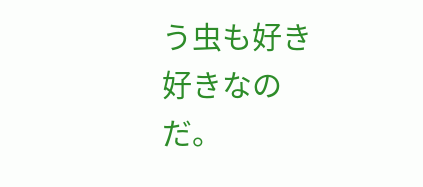う虫も好き好きなのだ。